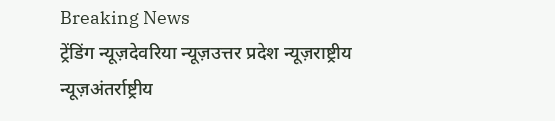Breaking News
ट्रेंडिंग न्यूज़देवरिया न्यूज़उत्तर प्रदेश न्यूज़राष्ट्रीय न्यूज़अंतर्राष्ट्रीय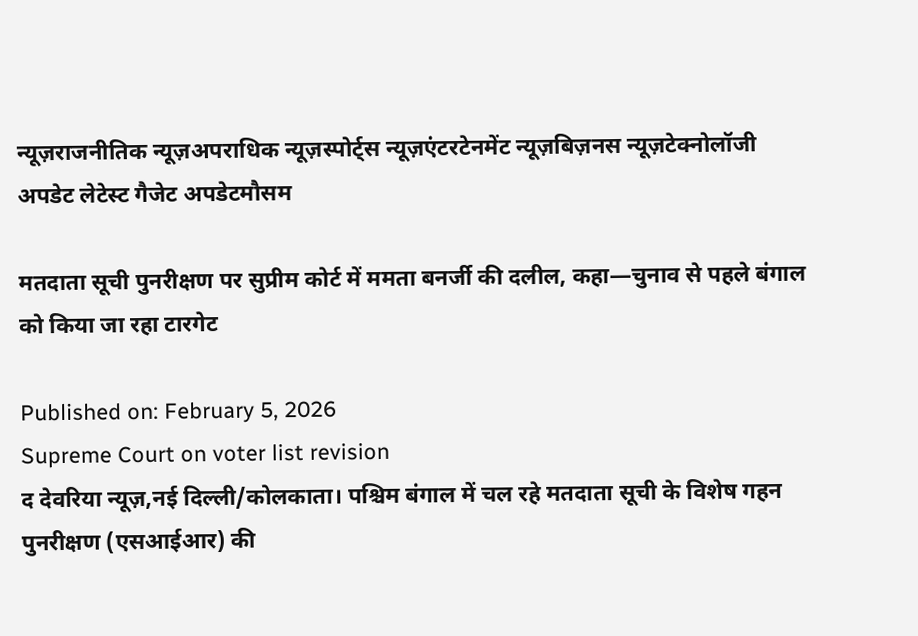न्यूज़राजनीतिक न्यूज़अपराधिक न्यूज़स्पोर्ट्स न्यूज़एंटरटेनमेंट न्यूज़बिज़नस न्यूज़टेक्नोलॉजी अपडेट लेटेस्ट गैजेट अपडेटमौसम

मतदाता सूची पुनरीक्षण पर सुप्रीम कोर्ट में ममता बनर्जी की दलील, कहा—चुनाव से पहले बंगाल को किया जा रहा टारगेट

Published on: February 5, 2026
Supreme Court on voter list revision
द देवरिया न्यूज़,नई दिल्ली/कोलकाता। पश्चिम बंगाल में चल रहे मतदाता सूची के विशेष गहन पुनरीक्षण (एसआईआर) की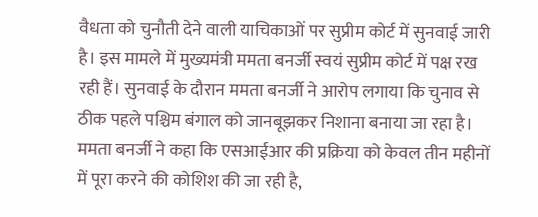वैधता को चुनौती देने वाली याचिकाओं पर सुप्रीम कोर्ट में सुनवाई जारी है। इस मामले में मुख्यमंत्री ममता बनर्जी स्वयं सुप्रीम कोर्ट में पक्ष रख रही हैं। सुनवाई के दौरान ममता बनर्जी ने आरोप लगाया कि चुनाव से ठीक पहले पश्चिम बंगाल को जानबूझकर निशाना बनाया जा रहा है।
ममता बनर्जी ने कहा कि एसआईआर की प्रक्रिया को केवल तीन महीनों में पूरा करने की कोशिश की जा रही है,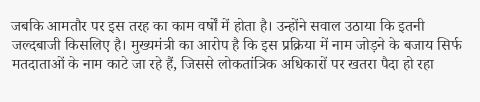जबकि आमतौर पर इस तरह का काम वर्षों में होता है। उन्होंने सवाल उठाया कि इतनी जल्दबाजी किसलिए है। मुख्यमंत्री का आरोप है कि इस प्रक्रिया में नाम जोड़ने के बजाय सिर्फ मतदाताओं के नाम काटे जा रहे हैं, जिससे लोकतांत्रिक अधिकारों पर खतरा पैदा हो रहा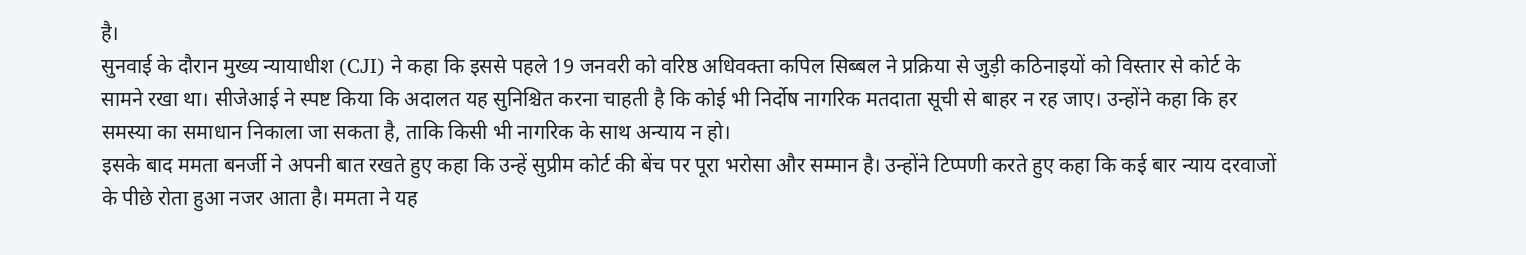है।
सुनवाई के दौरान मुख्य न्यायाधीश (CJI) ने कहा कि इससे पहले 19 जनवरी को वरिष्ठ अधिवक्ता कपिल सिब्बल ने प्रक्रिया से जुड़ी कठिनाइयों को विस्तार से कोर्ट के सामने रखा था। सीजेआई ने स्पष्ट किया कि अदालत यह सुनिश्चित करना चाहती है कि कोई भी निर्दोष नागरिक मतदाता सूची से बाहर न रह जाए। उन्होंने कहा कि हर समस्या का समाधान निकाला जा सकता है, ताकि किसी भी नागरिक के साथ अन्याय न हो।
इसके बाद ममता बनर्जी ने अपनी बात रखते हुए कहा कि उन्हें सुप्रीम कोर्ट की बेंच पर पूरा भरोसा और सम्मान है। उन्होंने टिप्पणी करते हुए कहा कि कई बार न्याय दरवाजों के पीछे रोता हुआ नजर आता है। ममता ने यह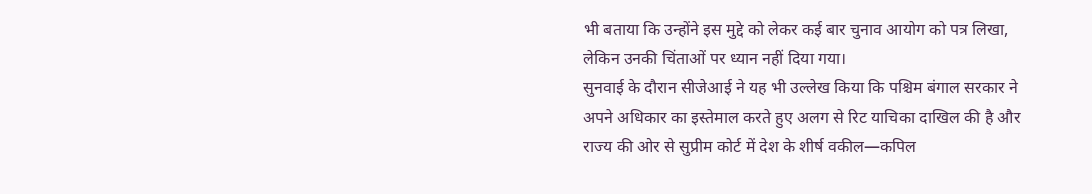भी बताया कि उन्होंने इस मुद्दे को लेकर कई बार चुनाव आयोग को पत्र लिखा, लेकिन उनकी चिंताओं पर ध्यान नहीं दिया गया।
सुनवाई के दौरान सीजेआई ने यह भी उल्लेख किया कि पश्चिम बंगाल सरकार ने अपने अधिकार का इस्तेमाल करते हुए अलग से रिट याचिका दाखिल की है और राज्य की ओर से सुप्रीम कोर्ट में देश के शीर्ष वकील—कपिल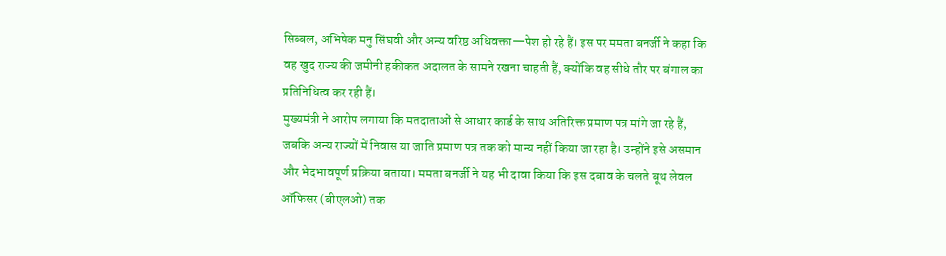सिब्बल, अभिषेक मनु सिंघवी और अन्य वरिष्ठ अधिवक्ता—पेश हो रहे हैं। इस पर ममता बनर्जी ने कहा कि वह खुद राज्य की जमीनी हकीकत अदालत के सामने रखना चाहती हैं, क्योंकि वह सीधे तौर पर बंगाल का प्रतिनिधित्व कर रही हैं।
मुख्यमंत्री ने आरोप लगाया कि मतदाताओं से आधार कार्ड के साथ अतिरिक्त प्रमाण पत्र मांगे जा रहे हैं, जबकि अन्य राज्यों में निवास या जाति प्रमाण पत्र तक को मान्य नहीं किया जा रहा है। उन्होंने इसे असमान और भेदभावपूर्ण प्रक्रिया बताया। ममता बनर्जी ने यह भी दावा किया कि इस दबाव के चलते बूथ लेवल ऑफिसर (बीएलओ) तक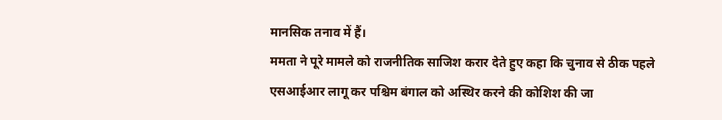मानसिक तनाव में हैं।
ममता ने पूरे मामले को राजनीतिक साजिश करार देते हुए कहा कि चुनाव से ठीक पहले एसआईआर लागू कर पश्चिम बंगाल को अस्थिर करने की कोशिश की जा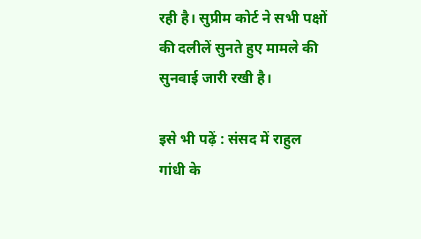रही है। सुप्रीम कोर्ट ने सभी पक्षों की दलीलें सुनते हुए मामले की सुनवाई जारी रखी है।

इसे भी पढ़ें : संसद में राहुल गांधी के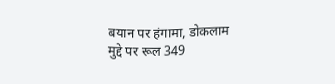बयान पर हंगामा, डोकलाम मुद्दे पर रूल 349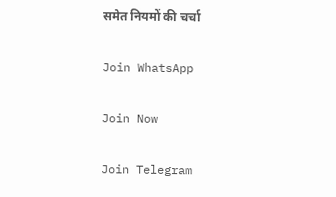समेत नियमों की चर्चा

Join WhatsApp

Join Now

Join Telegram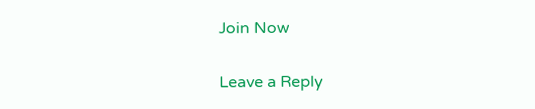Join Now

Leave a Reply